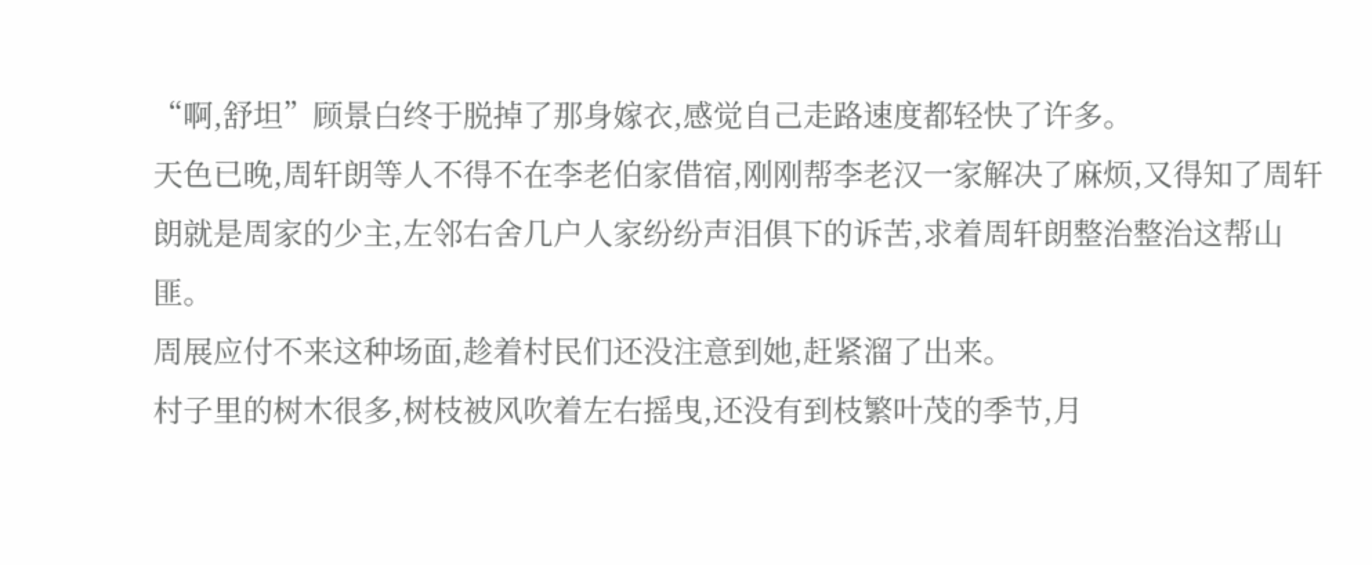“啊,舒坦”顾景白终于脱掉了那身嫁衣,感觉自己走路速度都轻快了许多。
天色已晚,周轩朗等人不得不在李老伯家借宿,刚刚帮李老汉一家解决了麻烦,又得知了周轩朗就是周家的少主,左邻右舍几户人家纷纷声泪俱下的诉苦,求着周轩朗整治整治这帮山匪。
周展应付不来这种场面,趁着村民们还没注意到她,赶紧溜了出来。
村子里的树木很多,树枝被风吹着左右摇曳,还没有到枝繁叶茂的季节,月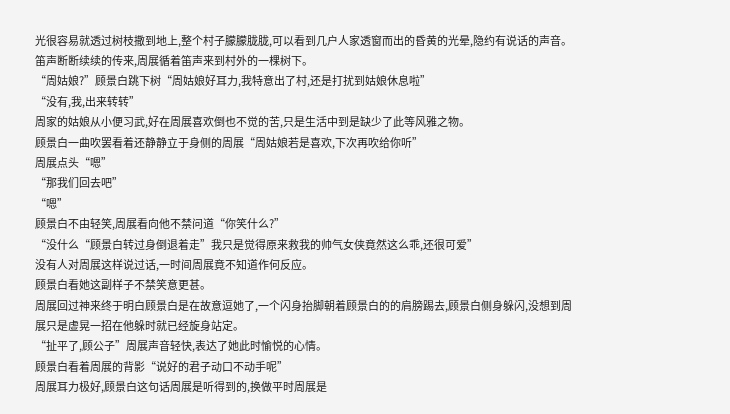光很容易就透过树枝撒到地上,整个村子朦朦胧胧,可以看到几户人家透窗而出的昏黄的光晕,隐约有说话的声音。
笛声断断续续的传来,周展循着笛声来到村外的一棵树下。
“周姑娘?”顾景白跳下树“周姑娘好耳力,我特意出了村,还是打扰到姑娘休息啦”
“没有,我,出来转转”
周家的姑娘从小便习武,好在周展喜欢倒也不觉的苦,只是生活中到是缺少了此等风雅之物。
顾景白一曲吹罢看着还静静立于身侧的周展“周姑娘若是喜欢,下次再吹给你听”
周展点头“嗯”
“那我们回去吧”
“嗯”
顾景白不由轻笑,周展看向他不禁问道“你笑什么?”
“没什么“顾景白转过身倒退着走”我只是觉得原来救我的帅气女侠竟然这么乖,还很可爱”
没有人对周展这样说过话,一时间周展竟不知道作何反应。
顾景白看她这副样子不禁笑意更甚。
周展回过神来终于明白顾景白是在故意逗她了,一个闪身抬脚朝着顾景白的的肩膀踢去,顾景白侧身躲闪,没想到周展只是虚晃一招在他躲时就已经旋身站定。
“扯平了,顾公子”周展声音轻快,表达了她此时愉悦的心情。
顾景白看着周展的背影“说好的君子动口不动手呢”
周展耳力极好,顾景白这句话周展是听得到的,换做平时周展是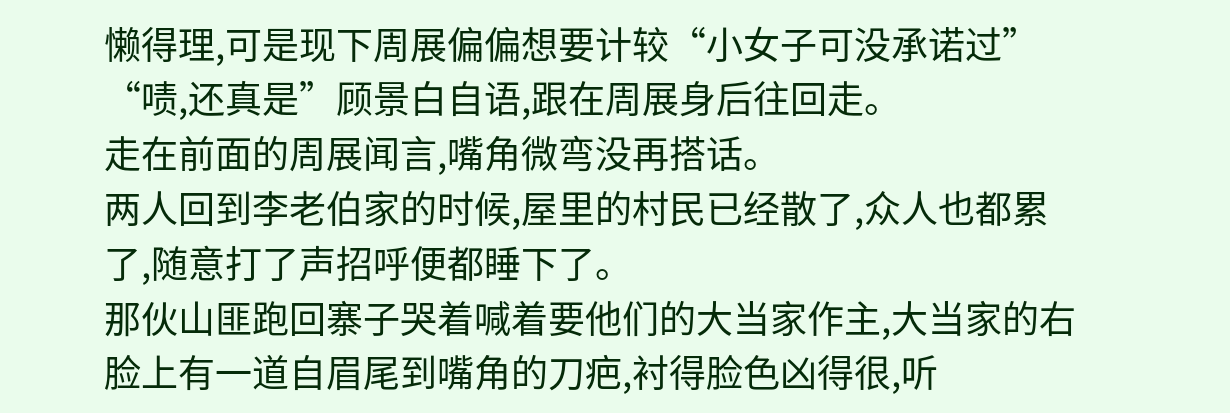懒得理,可是现下周展偏偏想要计较“小女子可没承诺过”
“啧,还真是”顾景白自语,跟在周展身后往回走。
走在前面的周展闻言,嘴角微弯没再搭话。
两人回到李老伯家的时候,屋里的村民已经散了,众人也都累了,随意打了声招呼便都睡下了。
那伙山匪跑回寨子哭着喊着要他们的大当家作主,大当家的右脸上有一道自眉尾到嘴角的刀疤,衬得脸色凶得很,听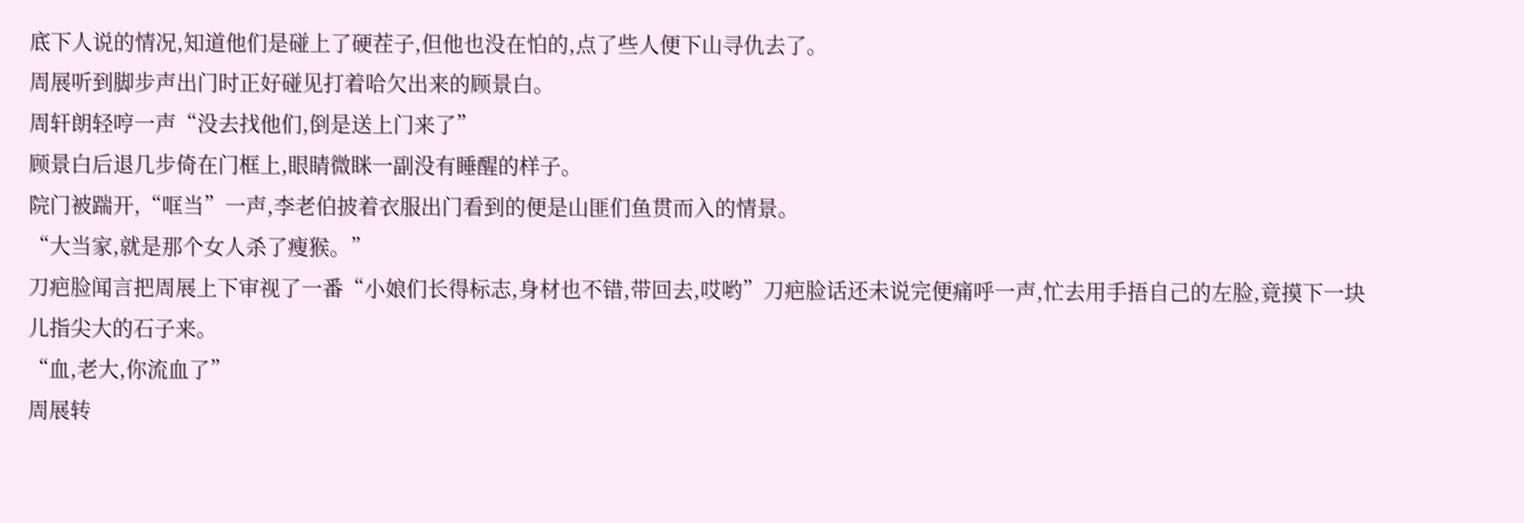底下人说的情况,知道他们是碰上了硬茬子,但他也没在怕的,点了些人便下山寻仇去了。
周展听到脚步声出门时正好碰见打着哈欠出来的顾景白。
周轩朗轻哼一声“没去找他们,倒是送上门来了”
顾景白后退几步倚在门框上,眼睛微眯一副没有睡醒的样子。
院门被踹开,“哐当”一声,李老伯披着衣服出门看到的便是山匪们鱼贯而入的情景。
“大当家,就是那个女人杀了瘦猴。”
刀疤脸闻言把周展上下审视了一番“小娘们长得标志,身材也不错,带回去,哎哟”刀疤脸话还未说完便痛呼一声,忙去用手捂自己的左脸,竟摸下一块儿指尖大的石子来。
“血,老大,你流血了”
周展转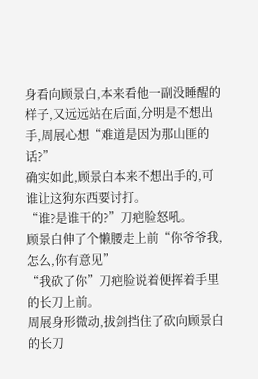身看向顾景白,本来看他一副没睡醒的样子,又远远站在后面,分明是不想出手,周展心想“难道是因为那山匪的话?”
确实如此,顾景白本来不想出手的,可谁让这狗东西要讨打。
“谁?是谁干的?”刀疤脸怒吼。
顾景白伸了个懒腰走上前“你爷爷我,怎么,你有意见”
“我砍了你”刀疤脸说着便挥着手里的长刀上前。
周展身形微动,拔剑挡住了砍向顾景白的长刀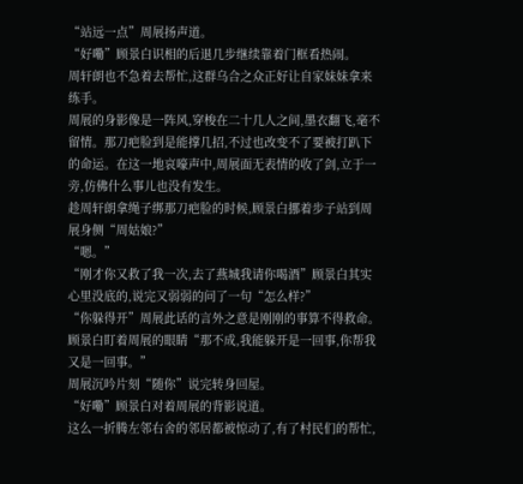“站远一点”周展扬声道。
“好嘞”顾景白识相的后退几步继续靠着门框看热闹。
周轩朗也不急着去帮忙,这群乌合之众正好让自家妹妹拿来练手。
周展的身影像是一阵风,穿梭在二十几人之间,墨衣翻飞,毫不留情。那刀疤脸到是能撑几招,不过也改变不了要被打趴下的命运。在这一地哀嚎声中,周展面无表情的收了剑,立于一旁,仿佛什么事儿也没有发生。
趁周轩朗拿绳子绑那刀疤脸的时候,顾景白挪着步子站到周展身侧“周姑娘?”
“嗯。”
“刚才你又救了我一次,去了燕城我请你喝酒”顾景白其实心里没底的,说完又弱弱的问了一句“怎么样?”
“你躲得开”周展此话的言外之意是刚刚的事算不得救命。
顾景白盯着周展的眼睛“那不成,我能躲开是一回事,你帮我又是一回事。”
周展沉吟片刻“随你”说完转身回屋。
“好嘞”顾景白对着周展的背影说道。
这么一折腾左邻右舍的邻居都被惊动了,有了村民们的帮忙,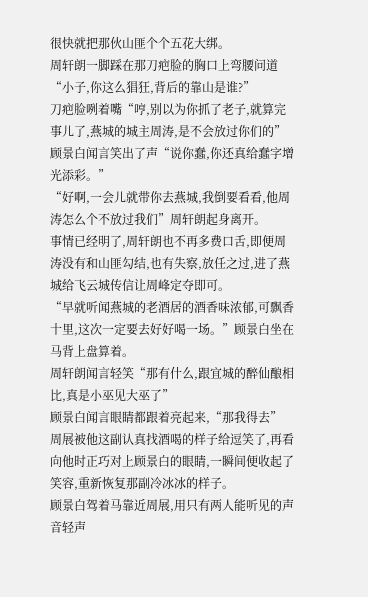很快就把那伙山匪个个五花大绑。
周轩朗一脚踩在那刀疤脸的胸口上弯腰问道“小子,你这么猖狂,背后的靠山是谁?”
刀疤脸咧着嘴“哼,别以为你抓了老子,就算完事儿了,燕城的城主周涛,是不会放过你们的”
顾景白闻言笑出了声“说你蠢,你还真给蠢字增光添彩。”
“好啊,一会儿就带你去燕城,我倒要看看,他周涛怎么个不放过我们”周轩朗起身离开。
事情已经明了,周轩朗也不再多费口舌,即便周涛没有和山匪勾结,也有失察,放任之过,进了燕城给飞云城传信让周峰定夺即可。
“早就听闻燕城的老酒居的酒香味浓郁,可飘香十里,这次一定要去好好喝一场。”顾景白坐在马背上盘算着。
周轩朗闻言轻笑“那有什么,跟宜城的醉仙酿相比,真是小巫见大巫了”
顾景白闻言眼睛都跟着亮起来,“那我得去”
周展被他这副认真找酒喝的样子给逗笑了,再看向他时正巧对上顾景白的眼睛,一瞬间便收起了笑容,重新恢复那副冷冰冰的样子。
顾景白驾着马靠近周展,用只有两人能听见的声音轻声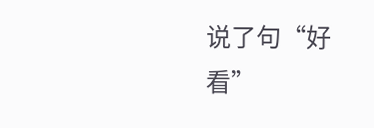说了句“好看”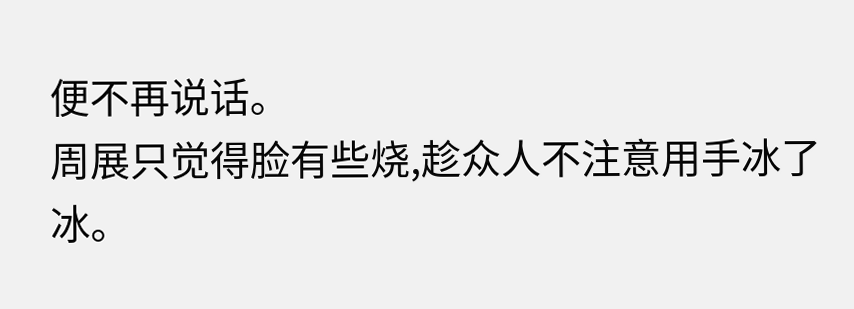便不再说话。
周展只觉得脸有些烧,趁众人不注意用手冰了冰。